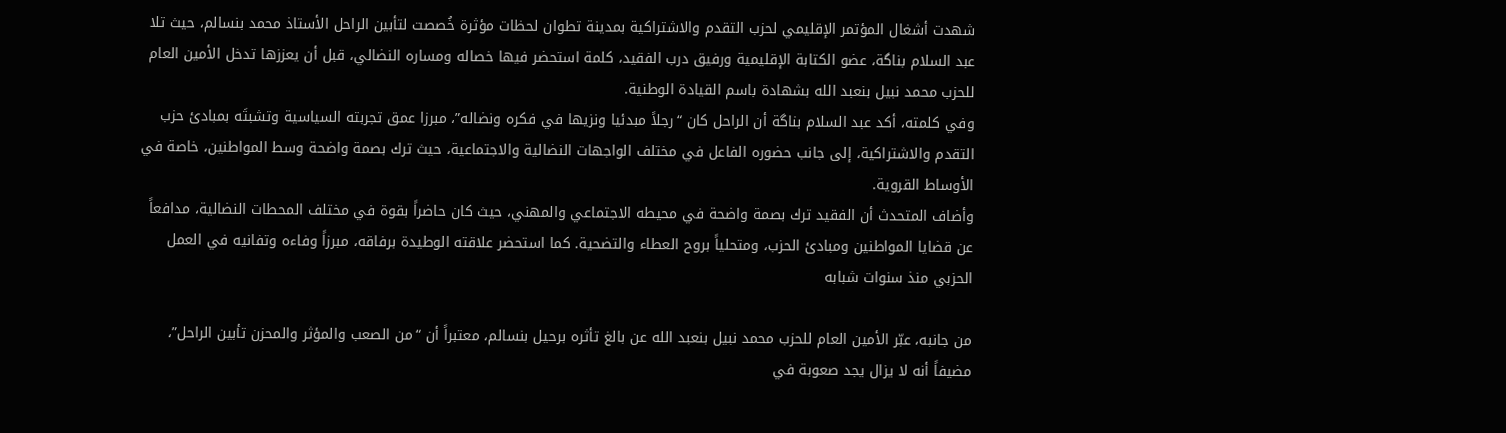شهدت أشغال المؤتمر الإقليمي لحزب التقدم والاشتراكية بمدينة تطوان لحظات مؤثرة خُصصت لتأبين الراحل الأستاذ محمد بنسالم، حيث تلا عبد السلام بناگة، عضو الكتابة الإقليمية ورفيق درب الفقيد، كلمة استحضر فيها خصاله ومساره النضالي، قبل أن يعززها تدخل الأمين العام للحزب محمد نبيل بنعبد الله بشهادة باسم القيادة الوطنية.
وفي كلمته، أكد عبد السلام بناگة أن الراحل كان “رجلاً مبدئيا ونزيها في فكره ونضاله”، مبرزا عمق تجربته السياسية وتشبتَه بمبادئ حزب التقدم والاشتراكية، إلى جانب حضوره الفاعل في مختلف الواجهات النضالية والاجتماعية، حيث ترك بصمة واضحة وسط المواطنين، خاصة في الأوساط القروية.
وأضاف المتحدث أن الفقيد ترك بصمة واضحة في محيطه الاجتماعي والمهني، حيث كان حاضراً بقوة في مختلف المحطات النضالية، مدافعاً عن قضايا المواطنين ومبادئ الحزب، ومتحلياً بروح العطاء والتضحية. كما استحضر علاقته الوطيدة برفاقه، مبرزاً وفاءه وتفانيه في العمل الحزبي منذ سنوات شبابه

من جانبه، عبّر الأمين العام للحزب محمد نبيل بنعبد الله عن بالغ تأثره برحيل بنسالم، معتبراً أن “من الصعب والمؤثر والمحزن تأبين الراحل”، مضيفاً أنه لا يزال يجد صعوبة في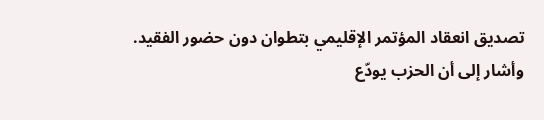تصديق انعقاد المؤتمر الإقليمي بتطوان دون حضور الفقيد. وأشار إلى أن الحزب يودّع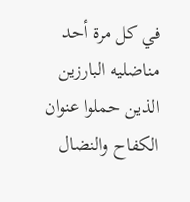في كل مرة أحد مناضليه البارزين الذين حملوا عنوان الكفاح والنضال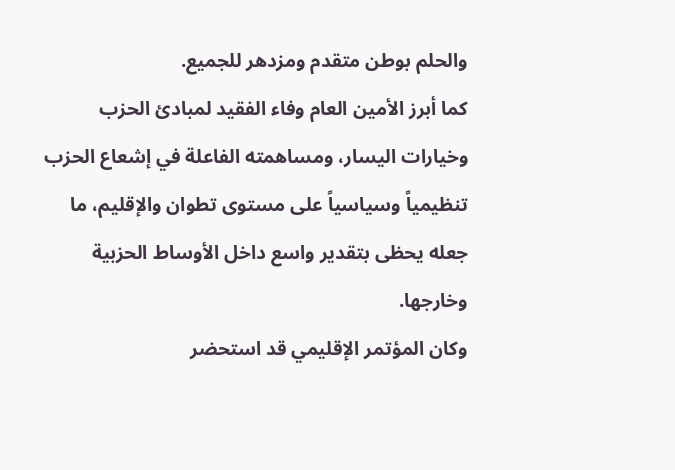والحلم بوطن متقدم ومزدهر للجميع.
كما أبرز الأمين العام وفاء الفقيد لمبادئ الحزب وخيارات اليسار، ومساهمته الفاعلة في إشعاع الحزب تنظيمياً وسياسياً على مستوى تطوان والإقليم، ما جعله يحظى بتقدير واسع داخل الأوساط الحزبية وخارجها.
وكان المؤتمر الإقليمي قد استحضر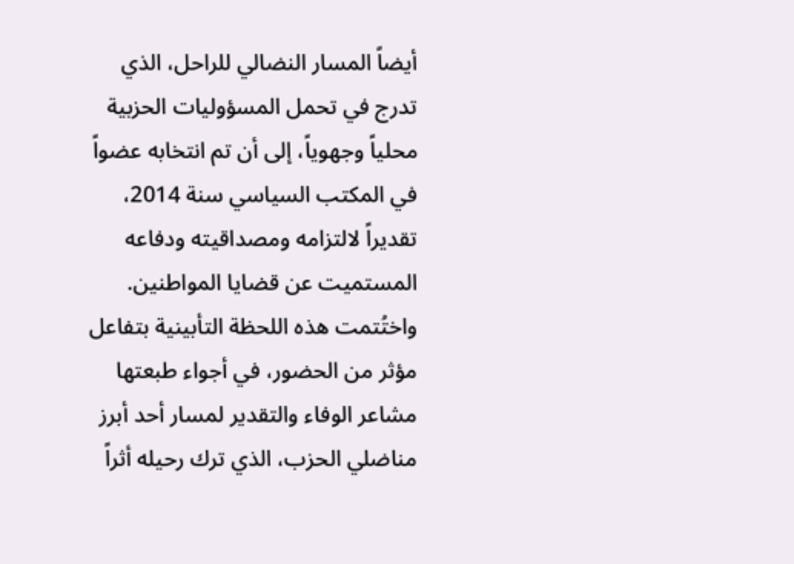أيضاً المسار النضالي للراحل، الذي تدرج في تحمل المسؤوليات الحزبية محلياً وجهوياً، إلى أن تم انتخابه عضواً في المكتب السياسي سنة 2014، تقديراً لالتزامه ومصداقيته ودفاعه المستميت عن قضايا المواطنين.
واختُتمت هذه اللحظة التأبينية بتفاعل مؤثر من الحضور، في أجواء طبعتها مشاعر الوفاء والتقدير لمسار أحد أبرز مناضلي الحزب، الذي ترك رحيله أثراً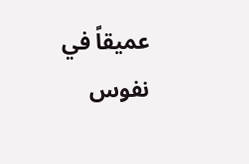عميقاً في نفوس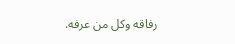رفاقه وكل من عرفه.